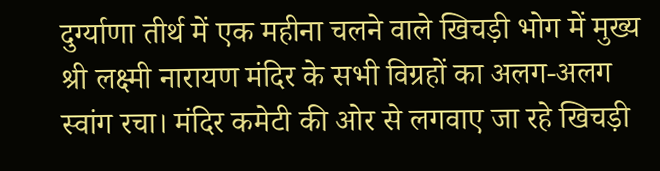दुर्ग्याणा तीर्थ में एक महीना चलने वाले खिचड़ी भोग में मुख्य श्री लक्ष्मी नारायण मंदिर के सभी विग्रहों का अलग-अलग स्वांग रचा। मंदिर कमेटी की ओर से लगवाए जा रहे खिचड़ी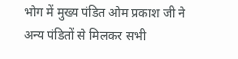भोग में मुख्य पंडित ओम प्रकाश जी ने अन्य पंडितों से मिलकर सभी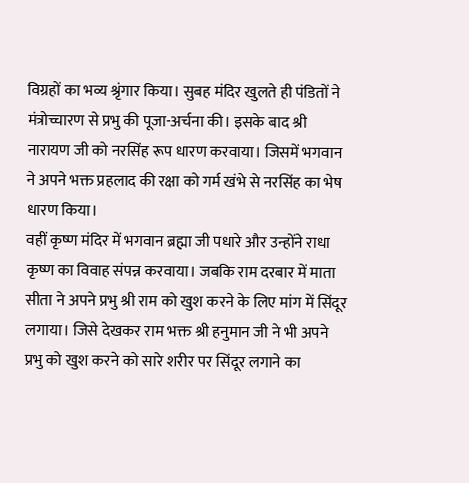विग्रहों का भव्य श्रृंगार किया। सुबह मंदिर खुलते ही पंडितों ने मंत्रोच्चारण से प्रभु की पूजा-अर्चना की। इसके बाद श्री नारायण जी को नरसिंह रूप धारण करवाया। जिसमें भगवान ने अपने भक्त प्रहलाद की रक्षा को गर्म खंभे से नरसिंह का भेष धारण किया।
वहीं कृष्ण मंदिर में भगवान ब्रह्मा जी पधारे और उन्होंने राधा कृष्ण का विवाह संपन्न करवाया। जबकि राम दरबार में माता सीता ने अपने प्रभु श्री राम को खुश करने के लिए मांग में सिंदूर लगाया। जिसे देखकर राम भक्त श्री हनुमान जी ने भी अपने प्रभु को खुश करने को सारे शरीर पर सिंदूर लगाने का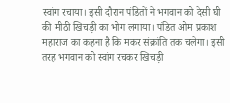स्वांग रचाया। इसी दौरान पंडितों ने भगवान को देसी घी की मीठी खिचड़ी का भोग लगाया। पंडित ओम प्रकाश महाराज का कहना है कि मकर संक्रांति तक चलेगा। इसी तरह भगवान को स्वांग रचकर खिचड़ी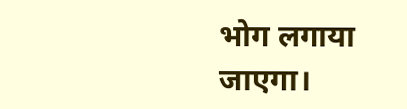भोग लगाया जाएगा।